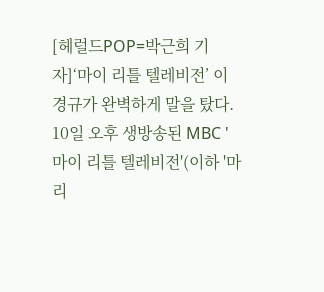[헤럴드POP=박근희 기자]‘마이 리틀 텔레비전’ 이경규가 완벽하게 말을 탔다. 10일 오후 생방송된 MBC '마이 리틀 텔레비전'(이하 '마리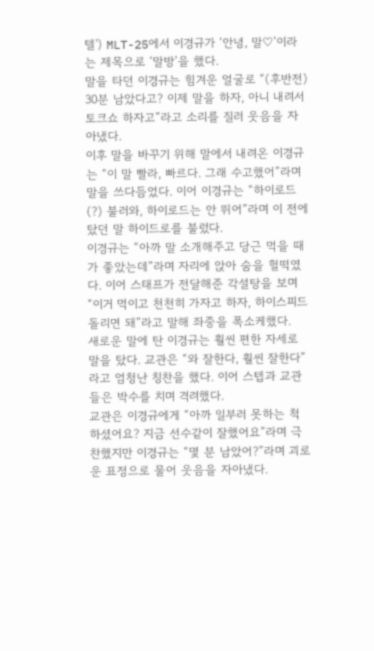텔') MLT-25에서 이경규가 ‘안녕, 말♡’이라는 제목으로 ‘말방’을 했다.
말을 타던 이경규는 힘겨운 얼굴로 “(후반전) 30분 남았다고? 이제 말을 하자, 아니 내려서 토크쇼 하자고”라고 소리를 질러 웃음을 자아냈다.
이후 말을 바꾸기 위해 말에서 내려온 이경규는 “이 말 빨라, 빠르다. 그래 수고했어”라며 말을 쓰다듬었다. 이어 이경규는 “하이로드(?) 불러와, 하이로드는 안 뛰어”라며 이 전에 탔던 말 하이드로를 불렀다.
이경규는 “아까 말 소개해주고 당근 먹을 때가 좋았는데”라며 자리에 앉아 숨을 헐떡였다. 이어 스태프가 전달해준 각설탕을 보며 “이거 먹이고 천천히 가자고 하자, 하이스피드 돌리면 돼”라고 말해 좌중을 폭소케했다.
새로운 말에 탄 이경규는 훨씬 편한 자세로 말을 탔다. 교관은 “와 잘한다, 훨씬 잘한다”라고 엄청난 칭찬을 했다. 이어 스텝과 교관들은 박수를 치며 격려했다.
교관은 이경규에게 “아까 일부러 못하는 척 하셨어요? 지금 선수같이 잘했어요”라며 극찬했지만 이경규는 “몇 분 남았어?”라며 괴로운 표정으로 물어 웃음을 자아냈다.